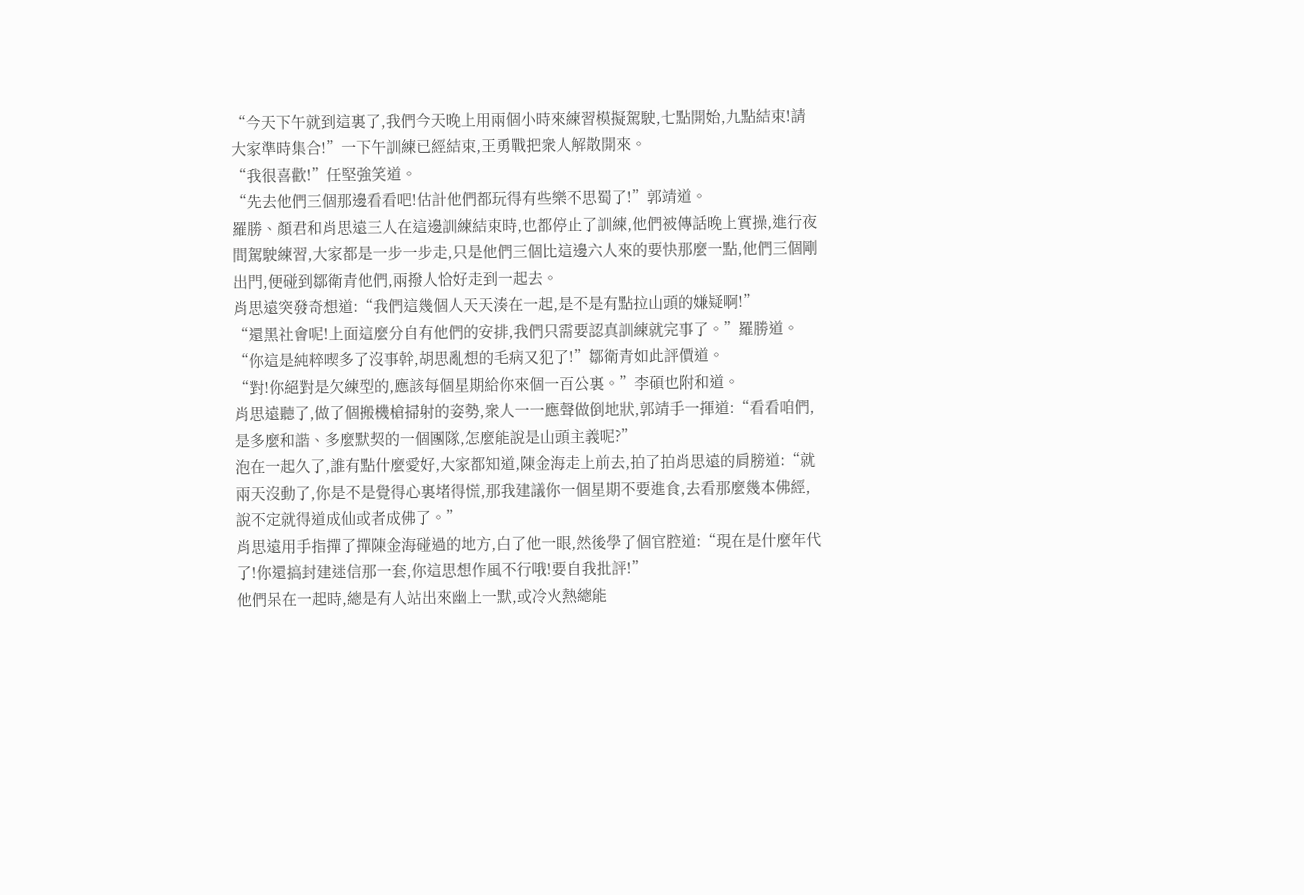“今天下午就到這裏了,我們今天晚上用兩個小時來練習模擬駕駛,七點開始,九點結束!請大家準時集合!”一下午訓練已經結束,王勇戰把衆人解散開來。
“我很喜歡!”任堅強笑道。
“先去他們三個那邊看看吧!估計他們都玩得有些樂不思蜀了!”郭靖道。
羅勝、顏君和肖思遠三人在這邊訓練結束時,也都停止了訓練,他們被傳話晚上實操,進行夜間駕駛練習,大家都是一步一步走,只是他們三個比這邊六人來的要快那麼一點,他們三個剛出門,便碰到鄒衛青他們,兩撥人恰好走到一起去。
肖思遠突發奇想道:“我們這幾個人天天湊在一起,是不是有點拉山頭的嫌疑啊!”
“還黑社會呢!上面這麼分自有他們的安排,我們只需要認真訓練就完事了。”羅勝道。
“你這是純粹喫多了沒事幹,胡思亂想的毛病又犯了!”鄒衛青如此評價道。
“對!你絕對是欠練型的,應該每個星期給你來個一百公裏。”李碩也附和道。
肖思遠聽了,做了個搬機槍掃射的姿勢,衆人一一應聲做倒地狀,郭靖手一揮道:“看看咱們,是多麼和諧、多麼默契的一個團隊,怎麼能說是山頭主義呢?”
泡在一起久了,誰有點什麼愛好,大家都知道,陳金海走上前去,拍了拍肖思遠的肩膀道:“就兩天沒動了,你是不是覺得心裏堵得慌,那我建議你一個星期不要進食,去看那麼幾本佛經,說不定就得道成仙或者成佛了。”
肖思遠用手指撣了撣陳金海碰過的地方,白了他一眼,然後學了個官腔道:“現在是什麼年代了!你還搞封建迷信那一套,你這思想作風不行哦!要自我批評!”
他們呆在一起時,總是有人站出來幽上一默,或冷火熱總能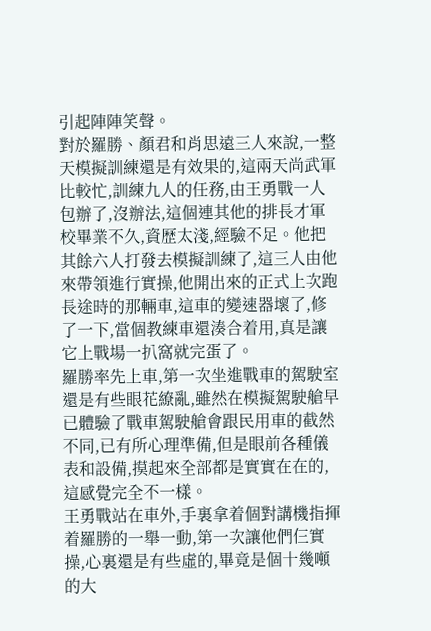引起陣陣笑聲。
對於羅勝、顏君和肖思遠三人來說,一整天模擬訓練還是有效果的,這兩天尚武軍比較忙,訓練九人的任務,由王勇戰一人包辦了,沒辦法,這個連其他的排長才軍校畢業不久,資歷太淺,經驗不足。他把其餘六人打發去模擬訓練了,這三人由他來帶領進行實操,他開出來的正式上次跑長途時的那輛車,這車的變速器壞了,修了一下,當個教練車還湊合着用,真是讓它上戰場一扒窩就完蛋了。
羅勝率先上車,第一次坐進戰車的駕駛室還是有些眼花繚亂,雖然在模擬駕駛艙早已體驗了戰車駕駛艙會跟民用車的截然不同,已有所心理準備,但是眼前各種儀表和設備,摸起來全部都是實實在在的,這感覺完全不一樣。
王勇戰站在車外,手裏拿着個對講機指揮着羅勝的一舉一動,第一次讓他們仨實操,心裏還是有些虛的,畢竟是個十幾噸的大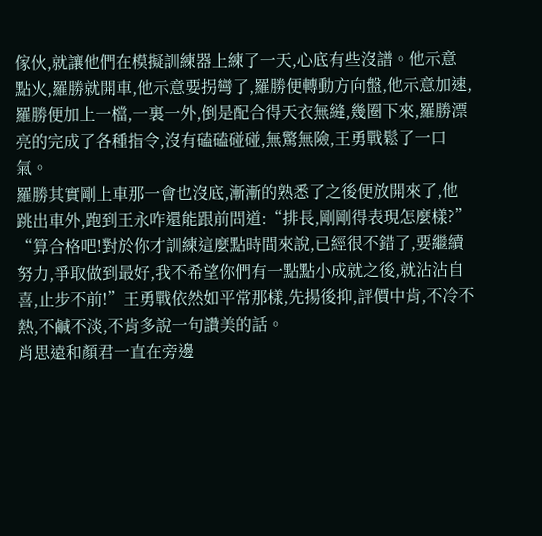傢伙,就讓他們在模擬訓練器上練了一天,心底有些沒譜。他示意點火,羅勝就開車,他示意要拐彎了,羅勝便轉動方向盤,他示意加速,羅勝便加上一檔,一裏一外,倒是配合得天衣無縫,幾圈下來,羅勝漂亮的完成了各種指令,沒有磕磕碰碰,無驚無險,王勇戰鬆了一口氣。
羅勝其實剛上車那一會也沒底,漸漸的熟悉了之後便放開來了,他跳出車外,跑到王永咋還能跟前問道:“排長,剛剛得表現怎麼樣?”
“算合格吧!對於你才訓練這麼點時間來說,已經很不錯了,要繼續努力,爭取做到最好,我不希望你們有一點點小成就之後,就沾沾自喜,止步不前!”王勇戰依然如平常那樣,先揚後抑,評價中肯,不冷不熱,不鹹不淡,不肯多說一句讚美的話。
肖思遠和顏君一直在旁邊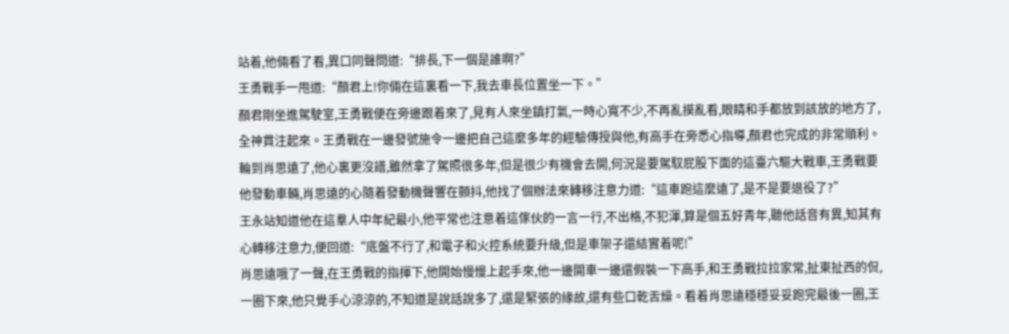站着,他倆看了看,異口同聲問道:“排長,下一個是誰啊?”
王勇戰手一甩道:“顏君上!你倆在這裏看一下,我去車長位置坐一下。”
顏君剛坐進駕駛室,王勇戰便在旁邊跟着來了,見有人來坐鎮打氣,一時心寬不少,不再亂摸亂看,眼睛和手都放到該放的地方了,全神貫注起來。王勇戰在一邊發號施令一邊把自己這麼多年的經驗傳授與他,有高手在旁悉心指導,顏君也完成的非常順利。
輪到肖思遠了,他心裏更沒譜,雖然拿了駕照很多年,但是很少有機會去開,何況是要駕馭屁股下面的這臺六驅大戰車,王勇戰要他發動車輛,肖思遠的心隨着發動機聲響在顫抖,他找了個辦法來轉移注意力道:“這車跑這麼遠了,是不是要退役了?”
王永站知道他在這羣人中年紀最小,他平常也注意着這傢伙的一言一行,不出格,不犯渾,算是個五好青年,聽他話音有異,知其有心轉移注意力,便回道:“底盤不行了,和電子和火控系統要升級,但是車架子還結實着呢!”
肖思遠哦了一聲,在王勇戰的指揮下,他開始慢慢上起手來,他一邊開車一邊還假裝一下高手,和王勇戰拉拉家常,扯東扯西的侃,一圈下來,他只覺手心涼涼的,不知道是說話說多了,還是緊張的緣故,還有些口乾舌燥。看着肖思遠穩穩妥妥跑完最後一圈,王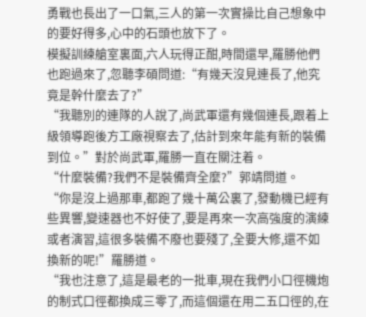勇戰也長出了一口氣,三人的第一次實操比自己想象中的要好得多,心中的石頭也放下了。
模擬訓練艙室裏面,六人玩得正酣,時間還早,羅勝他們也跑過來了,忽聽李碩問道:“有幾天沒見連長了,他究竟是幹什麼去了?”
“我聽別的連隊的人說了,尚武軍還有幾個連長,跟着上級領導跑後方工廠視察去了,估計到來年能有新的裝備到位。”對於尚武軍,羅勝一直在關注着。
“什麼裝備?我們不是裝備齊全麼?”郭靖問道。
“你是沒上過那車,都跑了幾十萬公裏了,發動機已經有些異響,變速器也不好使了,要是再來一次高強度的演練或者演習,這很多裝備不廢也要殘了,全要大修,還不如換新的呢!”羅勝道。
“我也注意了,這是最老的一批車,現在我們小口徑機炮的制式口徑都換成三零了,而這個還在用二五口徑的,在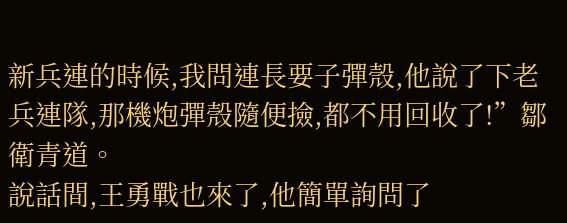新兵連的時候,我問連長要子彈殼,他說了下老兵連隊,那機炮彈殼隨便撿,都不用回收了!”鄒衛青道。
說話間,王勇戰也來了,他簡單詢問了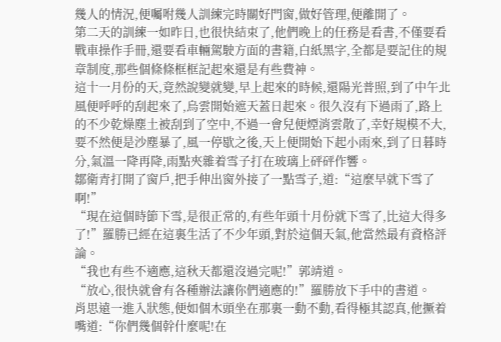幾人的情況,便囑咐幾人訓練完時關好門窗,做好管理,便離開了。
第二天的訓練一如昨日,也很快結束了,他們晚上的任務是看書,不僅要看戰車操作手冊,還要看車輛駕駛方面的書籍,白紙黑字,全都是要記住的規章制度,那些個條條框框記起來還是有些費神。
這十一月份的天,竟然說變就變,早上起來的時候,還陽光普照,到了中午北風便呼呼的刮起來了,烏雲開始遮天蓋日起來。很久沒有下過雨了,路上的不少乾燥塵土被刮到了空中,不過一會兒便煙消雲散了,幸好規模不大,要不然便是沙塵暴了,風一停歇之後,天上便開始下起小雨來,到了日暮時分,氣溫一降再降,雨點夾雜着雪子打在玻璃上砰砰作響。
鄒衛青打開了窗戶,把手伸出窗外接了一點雪子,道:“這麼早就下雪了啊!”
“現在這個時節下雪,是很正常的,有些年頭十月份就下雪了,比這大得多了!”羅勝已經在這裏生活了不少年頭,對於這個天氣,他當然最有資格評論。
“我也有些不適應,這秋天都還沒過完呢!”郭靖道。
“放心,很快就會有各種辦法讓你們適應的!”羅勝放下手中的書道。
肖思遠一進入狀態,便如個木頭坐在那裏一動不動,看得極其認真,他撅着嘴道:“你們幾個幹什麼呢!在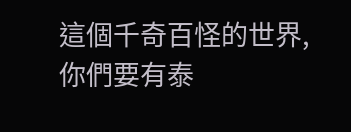這個千奇百怪的世界,你們要有泰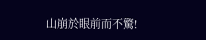山崩於眼前而不驚!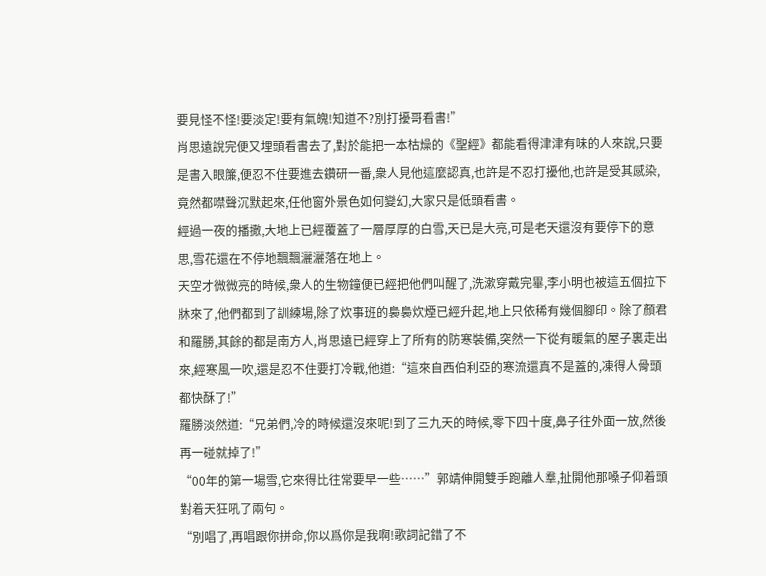要見怪不怪!要淡定!要有氣魄!知道不?別打擾哥看書!”
肖思遠說完便又埋頭看書去了,對於能把一本枯燥的《聖經》都能看得津津有味的人來說,只要是書入眼簾,便忍不住要進去鑽研一番,衆人見他這麼認真,也許是不忍打擾他,也許是受其感染,竟然都噤聲沉默起來,任他窗外景色如何變幻,大家只是低頭看書。
經過一夜的播撒,大地上已經覆蓋了一層厚厚的白雪,天已是大亮,可是老天還沒有要停下的意思,雪花還在不停地飄飄灑灑落在地上。
天空才微微亮的時候,衆人的生物鐘便已經把他們叫醒了,洗漱穿戴完畢,李小明也被這五個拉下牀來了,他們都到了訓練場,除了炊事班的裊裊炊煙已經升起,地上只依稀有幾個腳印。除了顏君和羅勝,其餘的都是南方人,肖思遠已經穿上了所有的防寒裝備,突然一下從有暖氣的屋子裏走出來,經寒風一吹,還是忍不住要打冷戰,他道:“這來自西伯利亞的寒流還真不是蓋的,凍得人骨頭都快酥了!”
羅勝淡然道:“兄弟們,冷的時候還沒來呢!到了三九天的時候,零下四十度,鼻子往外面一放,然後再一碰就掉了!”
“00年的第一場雪,它來得比往常要早一些……”郭靖伸開雙手跑離人羣,扯開他那嗓子仰着頭對着天狂吼了兩句。
“別唱了,再唱跟你拼命,你以爲你是我啊!歌詞記錯了不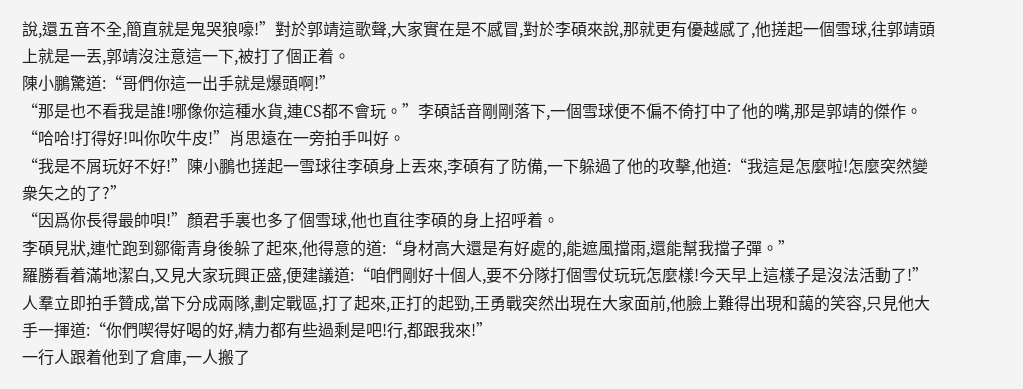說,還五音不全,簡直就是鬼哭狼嚎!”對於郭靖這歌聲,大家實在是不感冒,對於李碩來說,那就更有優越感了,他搓起一個雪球,往郭靖頭上就是一丟,郭靖沒注意這一下,被打了個正着。
陳小鵬驚道:“哥們你這一出手就是爆頭啊!”
“那是也不看我是誰!哪像你這種水貨,連CS都不會玩。”李碩話音剛剛落下,一個雪球便不偏不倚打中了他的嘴,那是郭靖的傑作。
“哈哈!打得好!叫你吹牛皮!”肖思遠在一旁拍手叫好。
“我是不屑玩好不好!”陳小鵬也搓起一雪球往李碩身上丟來,李碩有了防備,一下躲過了他的攻擊,他道:“我這是怎麼啦!怎麼突然變衆矢之的了?”
“因爲你長得最帥唄!”顏君手裏也多了個雪球,他也直往李碩的身上招呼着。
李碩見狀,連忙跑到鄒衛青身後躲了起來,他得意的道:“身材高大還是有好處的,能遮風擋雨,還能幫我擋子彈。”
羅勝看着滿地潔白,又見大家玩興正盛,便建議道:“咱們剛好十個人,要不分隊打個雪仗玩玩怎麼樣!今天早上這樣子是沒法活動了!”
人羣立即拍手贊成,當下分成兩隊,劃定戰區,打了起來,正打的起勁,王勇戰突然出現在大家面前,他臉上難得出現和藹的笑容,只見他大手一揮道:“你們喫得好喝的好,精力都有些過剩是吧!行,都跟我來!”
一行人跟着他到了倉庫,一人搬了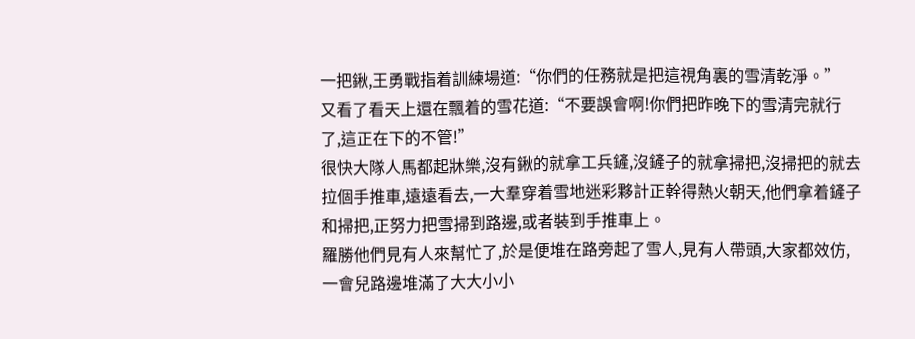一把鍬,王勇戰指着訓練場道:“你們的任務就是把這視角裏的雪清乾淨。”
又看了看天上還在飄着的雪花道:“不要誤會啊!你們把昨晚下的雪清完就行了,這正在下的不管!”
很快大隊人馬都起牀樂,沒有鍬的就拿工兵鏟,沒鏟子的就拿掃把,沒掃把的就去拉個手推車,遠遠看去,一大羣穿着雪地迷彩夥計正幹得熱火朝天,他們拿着鏟子和掃把,正努力把雪掃到路邊,或者裝到手推車上。
羅勝他們見有人來幫忙了,於是便堆在路旁起了雪人,見有人帶頭,大家都效仿,一會兒路邊堆滿了大大小小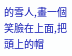的雪人,畫一個笑臉在上面,把頭上的帽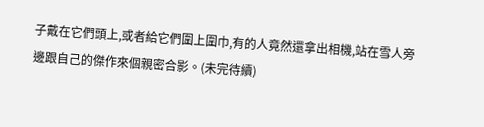子戴在它們頭上,或者給它們圍上圍巾,有的人竟然還拿出相機,站在雪人旁邊跟自己的傑作來個親密合影。(未完待續)